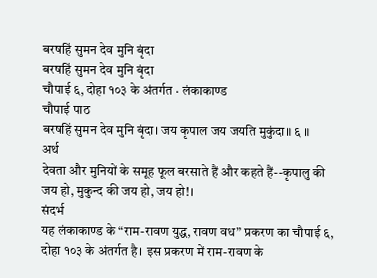बरषहिं सुमन देव मुनि बृंदा
बरषहिं सुमन देव मुनि बृंदा
चौपाई ६, दोहा १०३ के अंतर्गत · लंकाकाण्ड
चौपाई पाठ
बरषहिं सुमन देव मुनि बृंदा। जय कृपाल जय जयति मुकुंदा॥ ६ ॥
अर्थ
देवता और मुनियों के समूह फूल बरसाते हैं और कहते हैं--कृपालु की जय हो, मुकुन्द की जय हो, जय हो!।
संदर्भ
यह लंकाकाण्ड के “राम-रावण युद्ध, रावण वध” प्रकरण का चौपाई ६, दोहा १०३ के अंतर्गत है। इस प्रकरण में राम-रावण के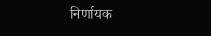निर्णायक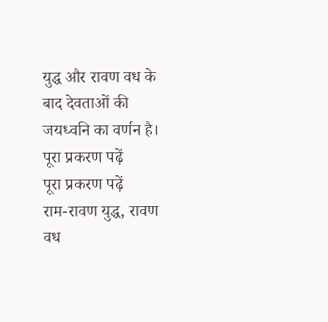युद्ध और रावण वध के बाद देवताओं की जयध्वनि का वर्णन है।
पूरा प्रकरण पढ़ें
पूरा प्रकरण पढ़ें
राम-रावण युद्ध, रावण वध